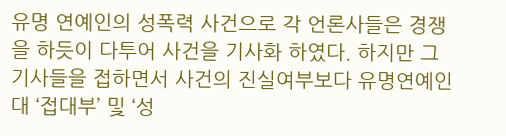유명 연예인의 성폭력 사건으로 각 언론사들은 경쟁을 하듯이 다투어 사건을 기사화 하였다. 하지만 그 기사들을 접하면서 사건의 진실여부보다 유명연예인 대 ‘접대부’ 및 ‘성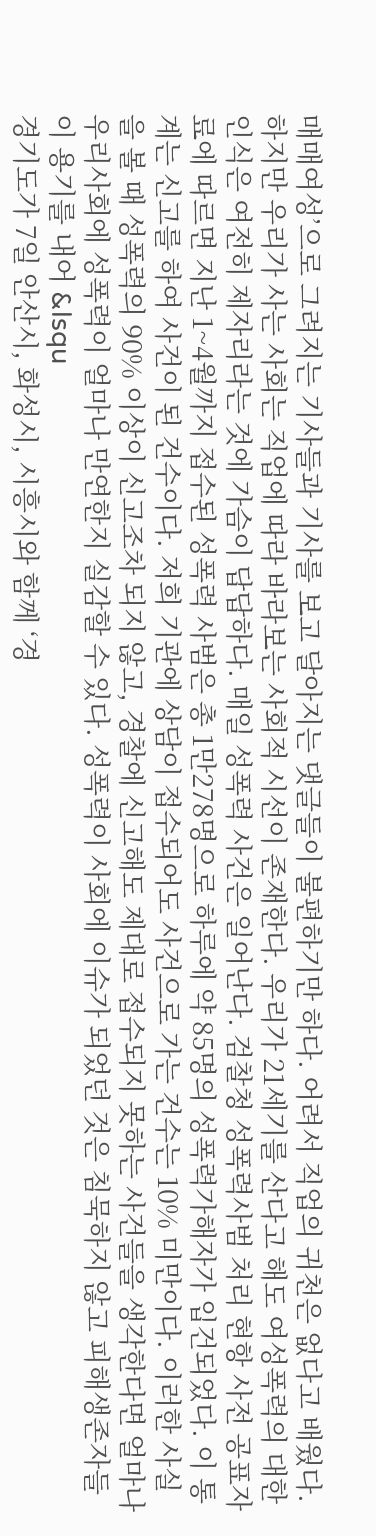매매여성’으로 그려지는 기사들과 기사를 보고 달아지는 댓글들이 불편하기만 하다. 어려서 직업의 귀천은 없다고 배웠다. 하지만 우리가 사는 사회는 직업에 따라 바라보는 사회적 시선이 존재한다. 우리가 21세기를 산다고 해도 여성폭력의 대한 인식은 여전히 제자리라는 것에 가슴이 답답하다. 매일 성폭력 사건은 일어난다. 검찰청 성폭력사범 처리 현항 사전 공표자료에 따르면 지난 1~4월까지 접수된 성폭력 사범은 총 1만278명으로 하루에 약 85명의 성폭력가해자가 입건되었다. 이 통계는 신고를 하여 사건이 된 건수이다. 저희 기관에 상담이 접수되어도 사건으로 가는 건수는 10% 미만이다. 이러한 사실을 볼 때 성폭력의 90% 이상이 신고조차 되지 않고, 경찰에 신고해도 제대로 접수되지 못하는 사건들을 생각한다면 얼마나 우리사회에 성폭력이 얼마나 만연한지 실감할 수 있다. 성폭력이 사회에 이슈가 되었던 것은 침묵하지 않고 피해생존자들이 용기를 내어 &lsqu
경기도가 7일 안산시, 화성시, 시흥시와 함께 ‘경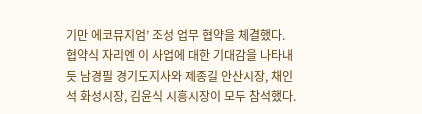기만 에코뮤지엄’ 조성 업무 협약을 체결했다. 협약식 자리엔 이 사업에 대한 기대감을 나타내듯 남경필 경기도지사와 제종길 안산시장, 채인석 화성시장, 김윤식 시흥시장이 모두 참석했다.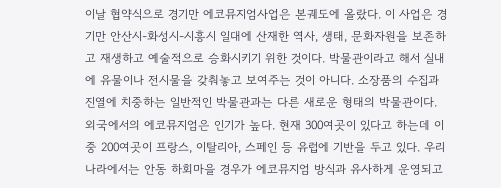이날 협약식으로 경기만 에코뮤지엄사업은 본궤도에 올랐다. 이 사업은 경기만 안산시-화성시-시흥시 일대에 산재한 역사, 생태, 문화자원을 보존하고 재생하고 예술적으로 승화시키기 위한 것이다. 박물관이라고 해서 실내에 유물이나 전시물을 갖춰놓고 보여주는 것이 아니다. 소장품의 수집과 진열에 치중하는 일반적인 박물관과는 다른 새로운 형태의 박물관이다. 외국에서의 에코뮤지엄은 인기가 높다. 현재 300여곳이 있다고 하는데 이 중 200여곳이 프랑스, 이탈리아, 스페인 등 유럽에 기반을 두고 있다. 우리나라에서는 안동 하회마을 경우가 에코뮤지엄 방식과 유사하게 운영되고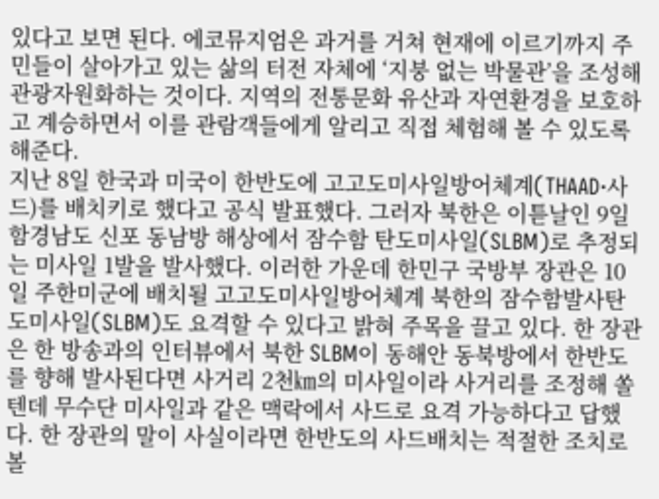있다고 보면 된다. 에코뮤지엄은 과거를 거쳐 현재에 이르기까지 주민들이 살아가고 있는 삶의 터전 자체에 ‘지붕 없는 박물관’을 조성해 관광자원화하는 것이다. 지역의 전통문화 유산과 자연환경을 보호하고 계승하면서 이를 관람객들에게 알리고 직접 체험해 볼 수 있도록 해준다.
지난 8일 한국과 미국이 한반도에 고고도미사일방어체계(THAAD·사드)를 배치키로 했다고 공식 발표했다. 그러자 북한은 이튿날인 9일 함경남도 신포 동남방 해상에서 잠수함 탄도미사일(SLBM)로 추정되는 미사일 1발을 발사했다. 이러한 가운데 한민구 국방부 장관은 10일 주한미군에 배치될 고고도미사일방어체계 북한의 잠수함발사탄도미사일(SLBM)도 요격할 수 있다고 밝혀 주목을 끌고 있다. 한 장관은 한 방송과의 인터뷰에서 북한 SLBM이 동해안 동북방에서 한반도를 향해 발사된다면 사거리 2천㎞의 미사일이라 사거리를 조정해 쏠 텐데 무수단 미사일과 같은 맥락에서 사드로 요격 가능하다고 답했다. 한 장관의 말이 사실이라면 한반도의 사드배치는 적절한 조치로 볼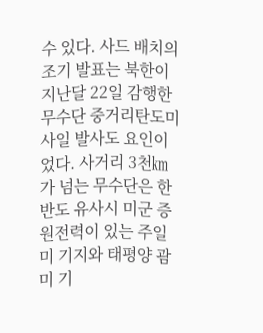수 있다. 사드 배치의 조기 발표는 북한이 지난달 22일 감행한 무수단 중거리탄도미사일 발사도 요인이었다. 사거리 3천㎞가 넘는 무수단은 한반도 유사시 미군 증원전력이 있는 주일 미 기지와 태평양 괌 미 기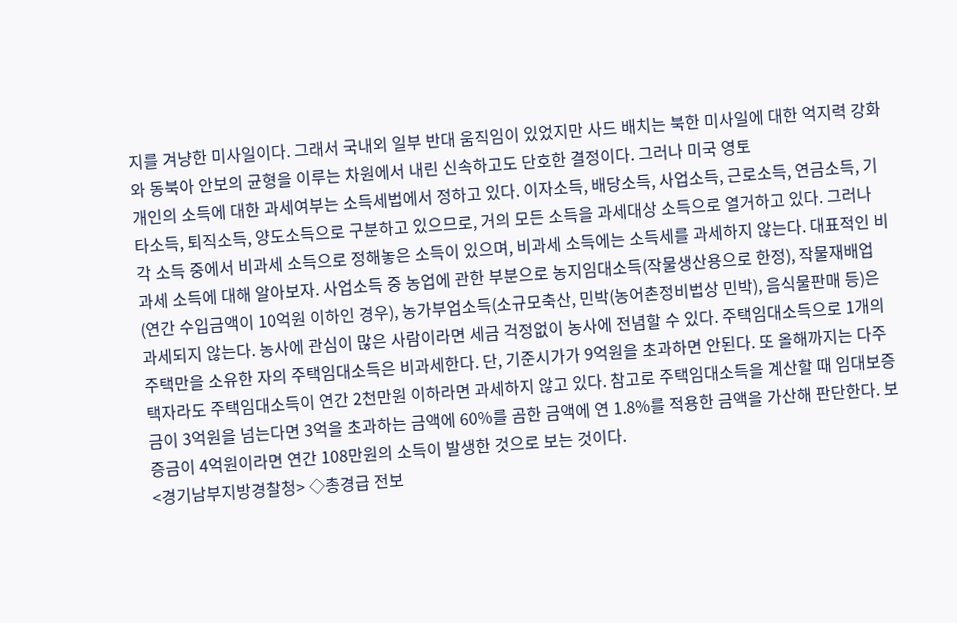지를 겨냥한 미사일이다. 그래서 국내외 일부 반대 움직임이 있었지만 사드 배치는 북한 미사일에 대한 억지력 강화와 동북아 안보의 균형을 이루는 차원에서 내린 신속하고도 단호한 결정이다. 그러나 미국 영토
개인의 소득에 대한 과세여부는 소득세법에서 정하고 있다. 이자소득, 배당소득, 사업소득, 근로소득, 연금소득, 기타소득, 퇴직소득, 양도소득으로 구분하고 있으므로, 거의 모든 소득을 과세대상 소득으로 열거하고 있다. 그러나 각 소득 중에서 비과세 소득으로 정해놓은 소득이 있으며, 비과세 소득에는 소득세를 과세하지 않는다. 대표적인 비과세 소득에 대해 알아보자. 사업소득 중 농업에 관한 부분으로 농지임대소득(작물생산용으로 한정), 작물재배업(연간 수입금액이 10억원 이하인 경우), 농가부업소득(소규모축산, 민박(농어촌정비법상 민박), 음식물판매 등)은 과세되지 않는다. 농사에 관심이 많은 사람이라면 세금 걱정없이 농사에 전념할 수 있다. 주택임대소득으로 1개의 주택만을 소유한 자의 주택임대소득은 비과세한다. 단, 기준시가가 9억원을 초과하면 안된다. 또 올해까지는 다주택자라도 주택임대소득이 연간 2천만원 이하라면 과세하지 않고 있다. 참고로 주택임대소득을 계산할 때 임대보증금이 3억원을 넘는다면 3억을 초과하는 금액에 60%를 곰한 금액에 연 1.8%를 적용한 금액을 가산해 판단한다. 보증금이 4억원이라면 연간 108만원의 소득이 발생한 것으로 보는 것이다.
<경기남부지방경찰청> ◇총경급 전보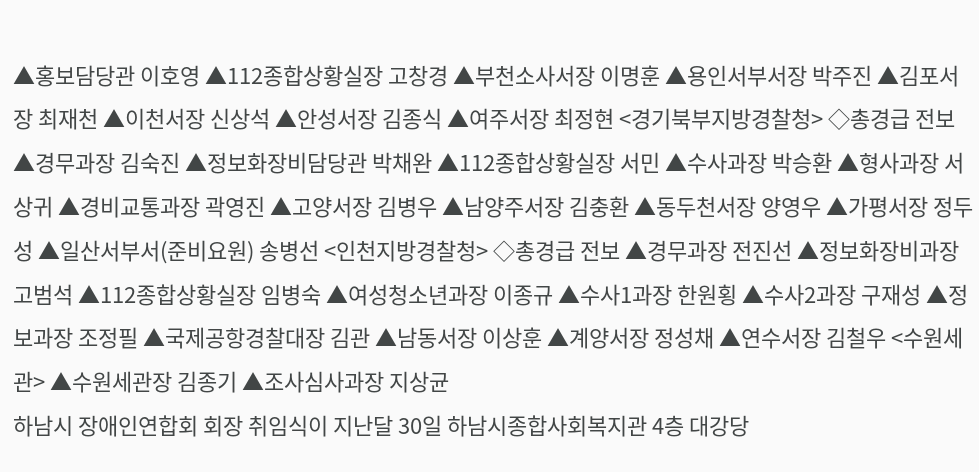▲홍보담당관 이호영 ▲112종합상황실장 고창경 ▲부천소사서장 이명훈 ▲용인서부서장 박주진 ▲김포서장 최재천 ▲이천서장 신상석 ▲안성서장 김종식 ▲여주서장 최정현 <경기북부지방경찰청> ◇총경급 전보 ▲경무과장 김숙진 ▲정보화장비담당관 박채완 ▲112종합상황실장 서민 ▲수사과장 박승환 ▲형사과장 서상귀 ▲경비교통과장 곽영진 ▲고양서장 김병우 ▲남양주서장 김충환 ▲동두천서장 양영우 ▲가평서장 정두성 ▲일산서부서(준비요원) 송병선 <인천지방경찰청> ◇총경급 전보 ▲경무과장 전진선 ▲정보화장비과장 고범석 ▲112종합상황실장 임병숙 ▲여성청소년과장 이종규 ▲수사1과장 한원횡 ▲수사2과장 구재성 ▲정보과장 조정필 ▲국제공항경찰대장 김관 ▲남동서장 이상훈 ▲계양서장 정성채 ▲연수서장 김철우 <수원세관> ▲수원세관장 김종기 ▲조사심사과장 지상균
하남시 장애인연합회 회장 취임식이 지난달 30일 하남시종합사회복지관 4층 대강당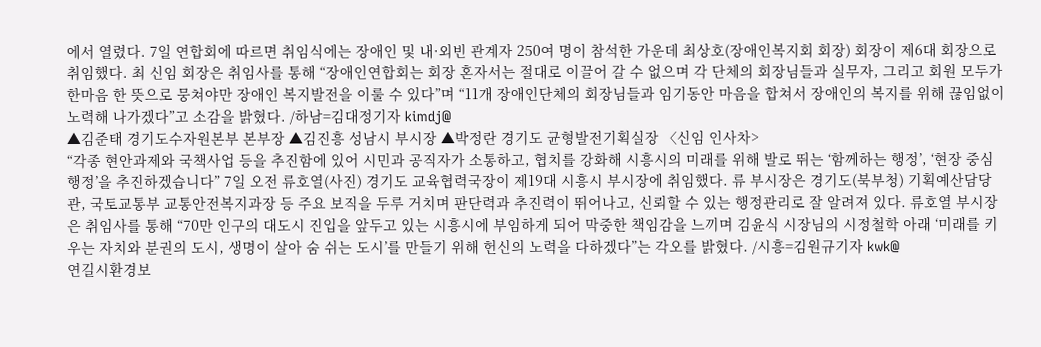에서 열렸다. 7일 연합회에 따르면 취임식에는 장애인 및 내·외빈 관계자 250여 명이 참석한 가운데 최상호(장애인복지회 회장) 회장이 제6대 회장으로 취임했다. 최 신임 회장은 취임사를 통해 “장애인연합회는 회장 혼자서는 절대로 이끌어 갈 수 없으며 각 단체의 회장님들과 실무자, 그리고 회원 모두가 한마음 한 뜻으로 뭉쳐야만 장애인 복지발전을 이룰 수 있다”며 “11개 장애인단체의 회장님들과 임기동안 마음을 합쳐서 장애인의 복지를 위해 끊임없이 노력해 나가겠다”고 소감을 밝혔다. /하남=김대정기자 kimdj@
▲김준태 경기도수자원본부 본부장 ▲김진흥 성남시 부시장 ▲박정란 경기도 균형발전기획실장 〈신임 인사차>
“각종 현안과제와 국책사업 등을 추진함에 있어 시민과 공직자가 소통하고, 협치를 강화해 시흥시의 미래를 위해 발로 뛰는 ‘함께하는 행정’, ‘현장 중심 행정’을 추진하겠습니다” 7일 오전 류호열(사진) 경기도 교육협력국장이 제19대 시흥시 부시장에 취임했다. 류 부시장은 경기도(북부청) 기획예산담당관, 국토교통부 교통안전복지과장 등 주요 보직을 두루 거치며 판단력과 추진력이 뛰어나고, 신뢰할 수 있는 행정관리로 잘 알려져 있다. 류호열 부시장은 취임사를 통해 “70만 인구의 대도시 진입을 앞두고 있는 시흥시에 부임하게 되어 막중한 책임감을 느끼며 김윤식 시장님의 시정철학 아래 ‘미래를 키우는 자치와 분권의 도시, 생명이 살아 숨 쉬는 도시’를 만들기 위해 헌신의 노력을 다하겠다”는 각오를 밝혔다. /시흥=김원규기자 kwk@
연길시환경보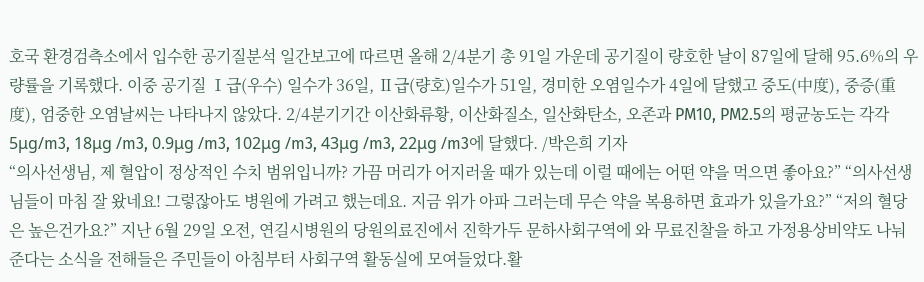호국 환경검측소에서 입수한 공기질분석 일간보고에 따르면 올해 2/4분기 총 91일 가운데 공기질이 량호한 날이 87일에 달해 95.6%의 우량률을 기록했다. 이중 공기질 Ⅰ급(우수) 일수가 36일, Ⅱ급(량호)일수가 51일, 경미한 오염일수가 4일에 달했고 중도(中度), 중증(重度), 엄중한 오염날씨는 나타나지 않았다. 2/4분기기간 이산화류황, 이산화질소, 일산화탄소, 오존과 PM10, PM2.5의 평균농도는 각각 5μg/m3, 18μg /m3, 0.9μg /m3, 102μg /m3, 43μg /m3, 22μg /m3에 달했다. /박은희 기자
“의사선생님, 제 혈압이 정상적인 수치 범위입니까? 가끔 머리가 어지러울 때가 있는데 이럴 때에는 어떤 약을 먹으면 좋아요?” “의사선생님들이 마침 잘 왔네요! 그렇잖아도 병원에 가려고 했는데요. 지금 위가 아파 그러는데 무슨 약을 복용하면 효과가 있을가요?” “저의 혈당은 높은건가요?” 지난 6월 29일 오전, 연길시병원의 당원의료진에서 진학가두 문하사회구역에 와 무료진찰을 하고 가정용상비약도 나눠준다는 소식을 전해들은 주민들이 아침부터 사회구역 활동실에 모여들었다.활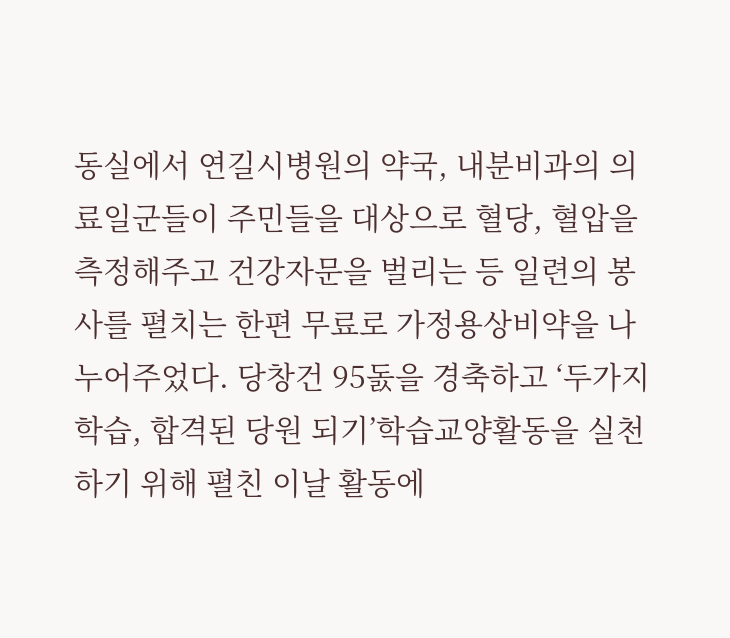동실에서 연길시병원의 약국, 내분비과의 의료일군들이 주민들을 대상으로 혈당, 혈압을 측정해주고 건강자문을 벌리는 등 일련의 봉사를 펼치는 한편 무료로 가정용상비약을 나누어주었다. 당창건 95돐을 경축하고 ‘두가지 학습, 합격된 당원 되기’학습교양활동을 실천하기 위해 펼친 이날 활동에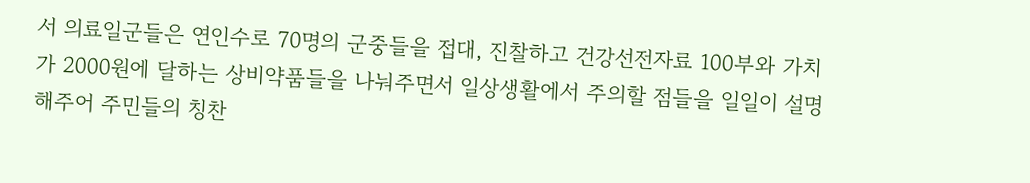서 의료일군들은 연인수로 70명의 군중들을 접대, 진찰하고 건강선전자료 100부와 가치가 2000원에 달하는 상비약품들을 나눠주면서 일상생활에서 주의할 점들을 일일이 설명해주어 주민들의 칭찬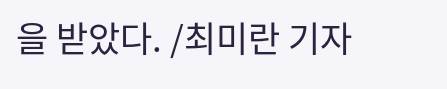을 받았다. /최미란 기자